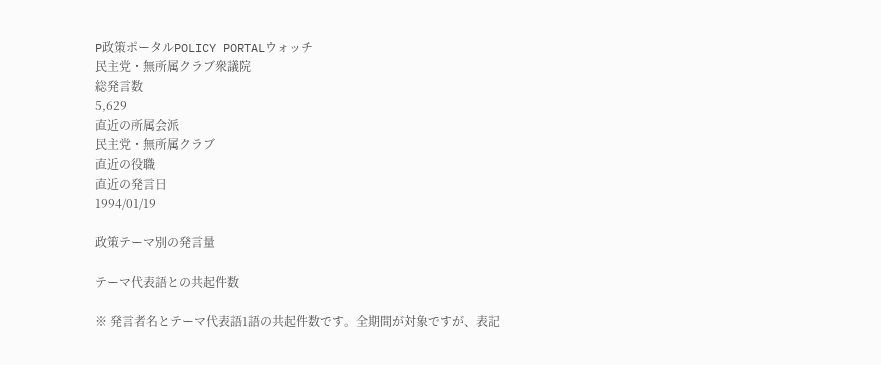P政策ポータルPOLICY PORTALウォッチ
民主党・無所属クラブ衆議院
総発言数
5,629
直近の所属会派
民主党・無所属クラブ
直近の役職
直近の発言日
1994/01/19

政策テーマ別の発言量

テーマ代表語との共起件数

※ 発言者名とテーマ代表語1語の共起件数です。全期間が対象ですが、表記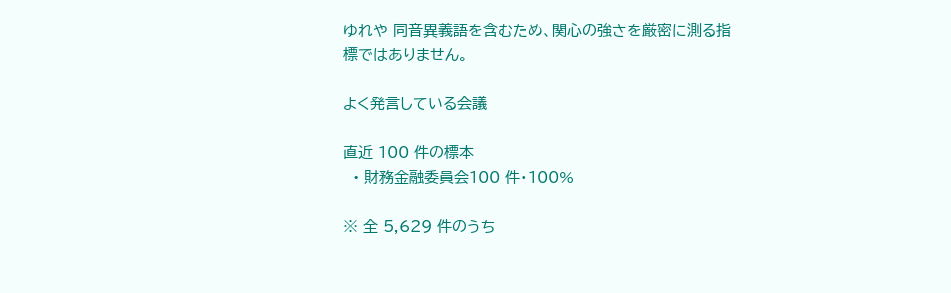ゆれや 同音異義語を含むため、関心の強さを厳密に測る指標ではありません。

よく発言している会議

直近 100 件の標本
  • 財務金融委員会100 件・100%

※ 全 5,629 件のうち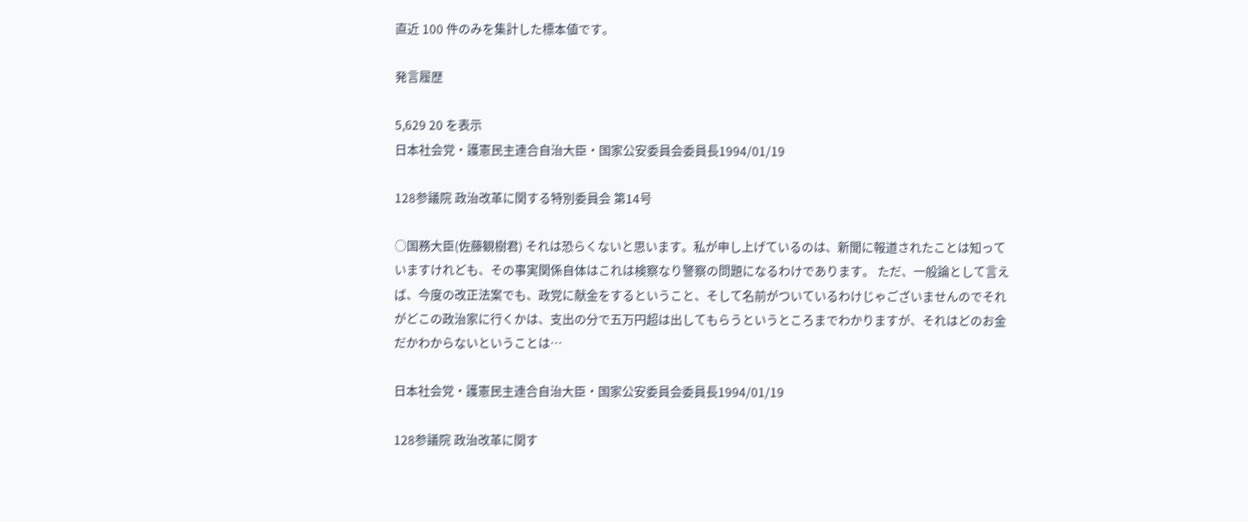直近 100 件のみを集計した標本値です。

発言履歴

5,629 20 を表示
日本社会党・護憲民主連合自治大臣・国家公安委員会委員長1994/01/19

128参議院 政治改革に関する特別委員会 第14号

○国務大臣(佐藤観樹君) それは恐らくないと思います。私が申し上げているのは、新聞に報道されたことは知っていますけれども、その事実関係自体はこれは検察なり警察の問題になるわけであります。 ただ、一般論として言えば、今度の改正法案でも、政党に献金をするということ、そして名前がついているわけじゃございませんのでそれがどこの政治家に行くかは、支出の分で五万円超は出してもらうというところまでわかりますが、それはどのお金だかわからないということは…

日本社会党・護憲民主連合自治大臣・国家公安委員会委員長1994/01/19

128参議院 政治改革に関す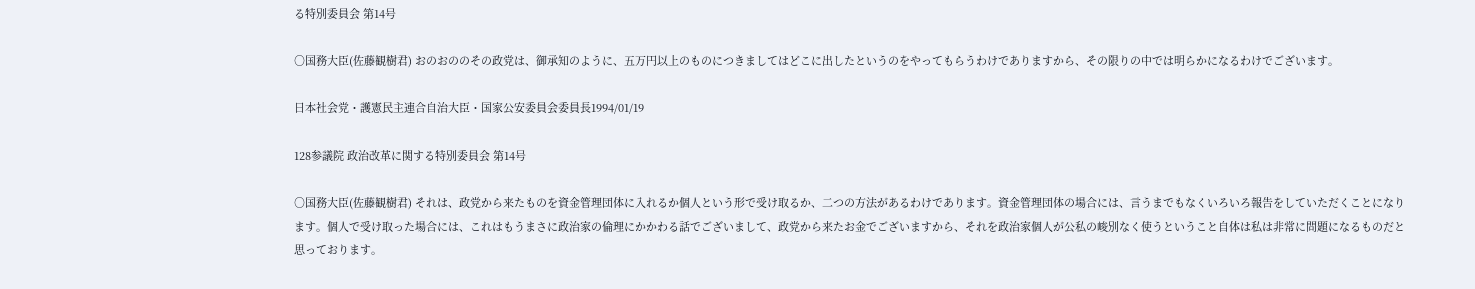る特別委員会 第14号

○国務大臣(佐藤観樹君) おのおののその政党は、御承知のように、五万円以上のものにつきましてはどこに出したというのをやってもらうわけでありますから、その限りの中では明らかになるわけでございます。

日本社会党・護憲民主連合自治大臣・国家公安委員会委員長1994/01/19

128参議院 政治改革に関する特別委員会 第14号

○国務大臣(佐藤観樹君) それは、政党から来たものを資金管理団体に入れるか個人という形で受け取るか、二つの方法があるわけであります。資金管理団体の場合には、言うまでもなくいろいろ報告をしていただくことになります。個人で受け取った場合には、これはもうまさに政治家の倫理にかかわる話でございまして、政党から来たお金でございますから、それを政治家個人が公私の峻別なく使うということ自体は私は非常に問題になるものだと思っております。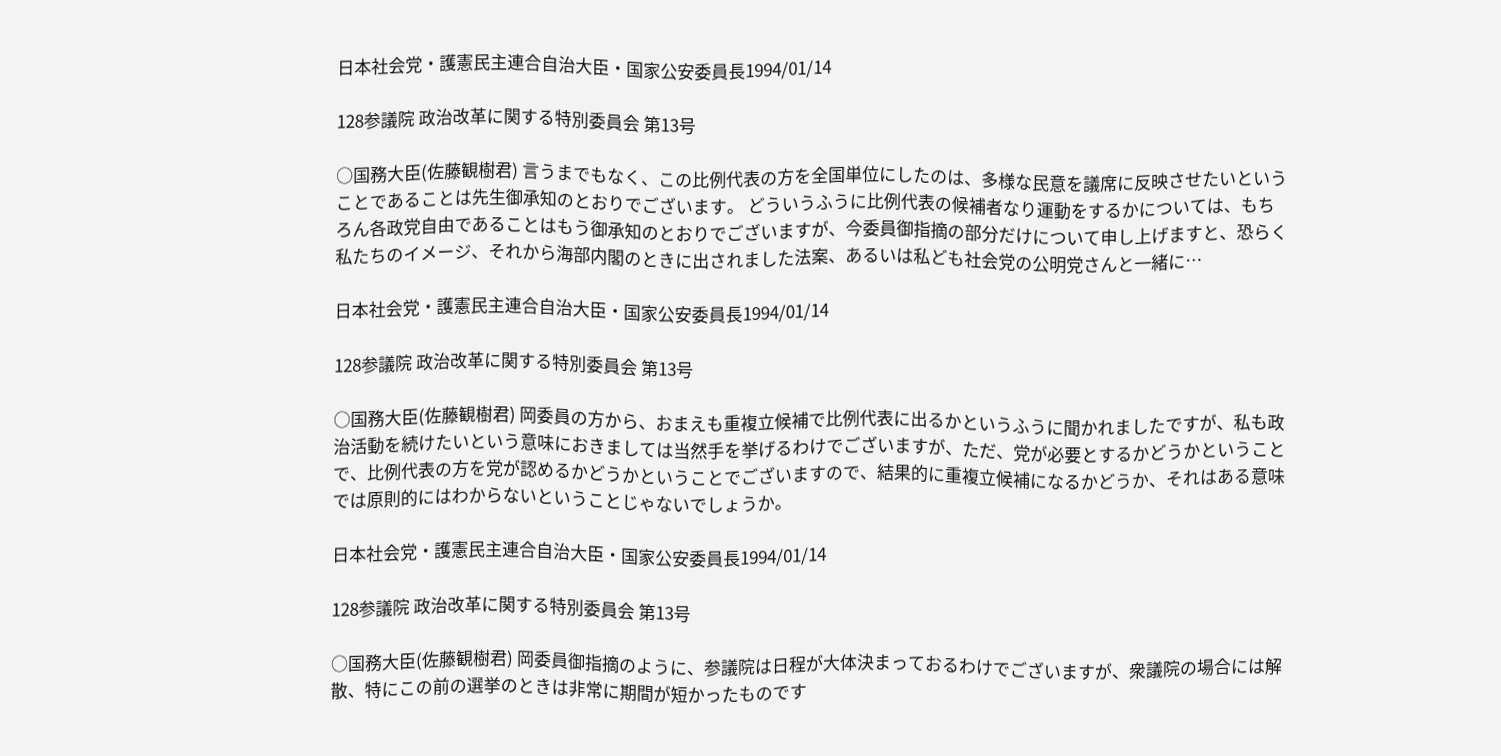日本社会党・護憲民主連合自治大臣・国家公安委員長1994/01/14

128参議院 政治改革に関する特別委員会 第13号

○国務大臣(佐藤観樹君) 言うまでもなく、この比例代表の方を全国単位にしたのは、多様な民意を議席に反映させたいということであることは先生御承知のとおりでございます。 どういうふうに比例代表の候補者なり運動をするかについては、もちろん各政党自由であることはもう御承知のとおりでございますが、今委員御指摘の部分だけについて申し上げますと、恐らく私たちのイメージ、それから海部内閣のときに出されました法案、あるいは私ども社会党の公明党さんと一緒に…

日本社会党・護憲民主連合自治大臣・国家公安委員長1994/01/14

128参議院 政治改革に関する特別委員会 第13号

○国務大臣(佐藤観樹君) 岡委員の方から、おまえも重複立候補で比例代表に出るかというふうに聞かれましたですが、私も政治活動を続けたいという意味におきましては当然手を挙げるわけでございますが、ただ、党が必要とするかどうかということで、比例代表の方を党が認めるかどうかということでございますので、結果的に重複立候補になるかどうか、それはある意味では原則的にはわからないということじゃないでしょうか。

日本社会党・護憲民主連合自治大臣・国家公安委員長1994/01/14

128参議院 政治改革に関する特別委員会 第13号

○国務大臣(佐藤観樹君) 岡委員御指摘のように、参議院は日程が大体決まっておるわけでございますが、衆議院の場合には解散、特にこの前の選挙のときは非常に期間が短かったものです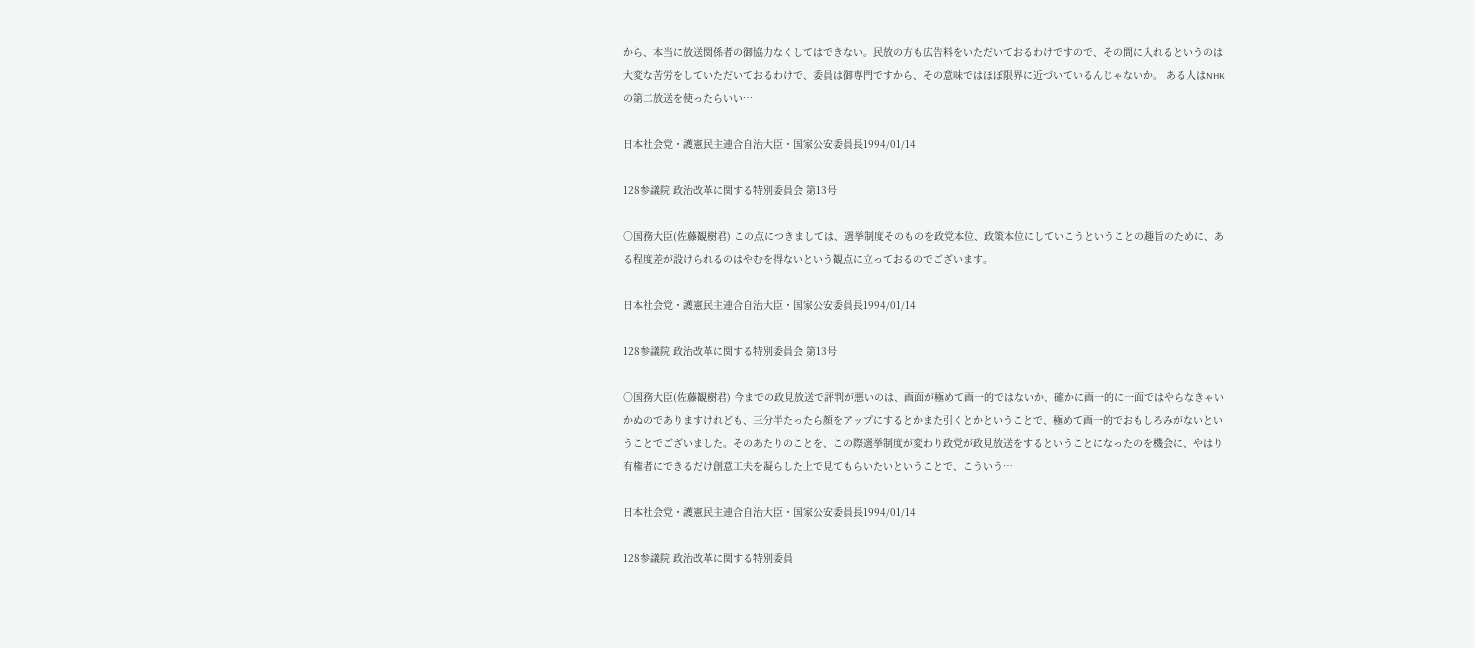から、本当に放送関係者の御協力なくしてはできない。民放の方も広告料をいただいておるわけですので、その間に入れるというのは大変な苦労をしていただいておるわけで、委員は御専門ですから、その意味ではほぼ限界に近づいているんじゃないか。 ある人はNHKの第二放送を使ったらいい…

日本社会党・護憲民主連合自治大臣・国家公安委員長1994/01/14

128参議院 政治改革に関する特別委員会 第13号

○国務大臣(佐藤観樹君) この点につきましては、選挙制度そのものを政党本位、政策本位にしていこうということの趣旨のために、ある程度差が設けられるのはやむを得ないという観点に立っておるのでございます。

日本社会党・護憲民主連合自治大臣・国家公安委員長1994/01/14

128参議院 政治改革に関する特別委員会 第13号

○国務大臣(佐藤観樹君) 今までの政見放送で評判が悪いのは、画面が極めて画一的ではないか、確かに画一的に一面ではやらなきゃいかぬのでありますけれども、三分半たったら顔をアップにするとかまた引くとかということで、極めて画一的でおもしろみがないということでございました。そのあたりのことを、この際選挙制度が変わり政党が政見放送をするということになったのを機会に、やはり有権者にできるだけ創意工夫を凝らした上で見てもらいたいということで、こういう…

日本社会党・護憲民主連合自治大臣・国家公安委員長1994/01/14

128参議院 政治改革に関する特別委員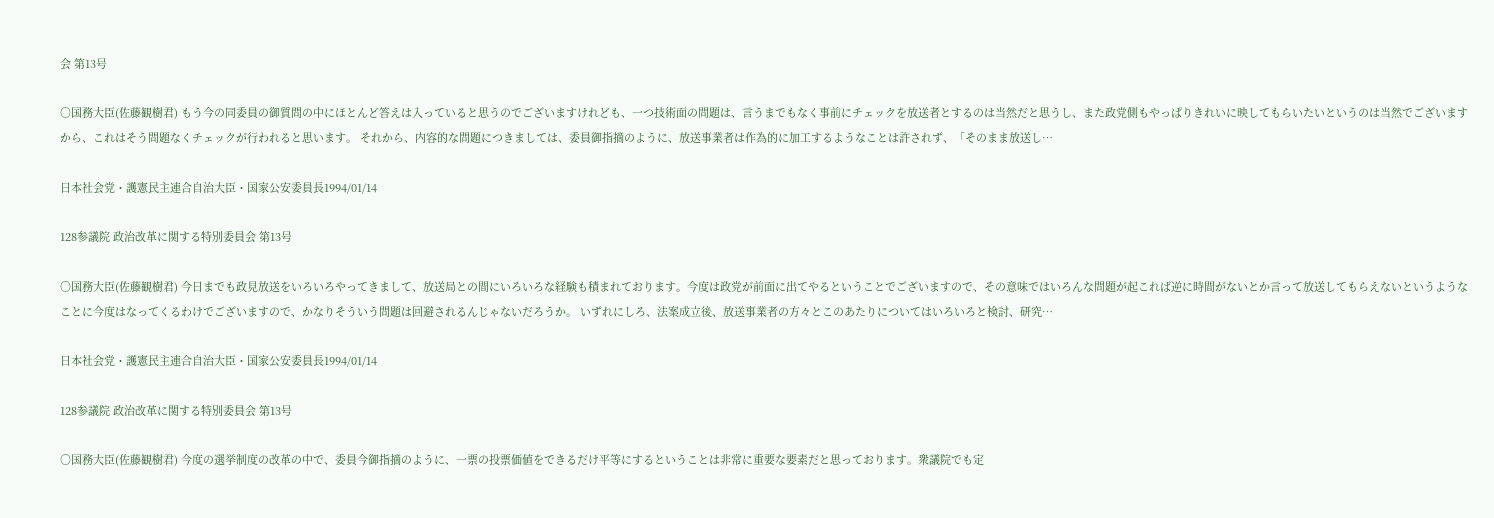会 第13号

○国務大臣(佐藤観樹君) もう今の同委員の御質問の中にほとんど答えは入っていると思うのでございますけれども、一つ技術面の問題は、言うまでもなく事前にチェックを放送者とするのは当然だと思うし、また政党側もやっぱりきれいに映してもらいたいというのは当然でございますから、これはそう問題なくチェックが行われると思います。 それから、内容的な問題につきましては、委員御指摘のように、放送事業者は作為的に加工するようなことは許されず、「そのまま放送し…

日本社会党・護憲民主連合自治大臣・国家公安委員長1994/01/14

128参議院 政治改革に関する特別委員会 第13号

○国務大臣(佐藤観樹君) 今日までも政見放送をいろいろやってきまして、放送局との間にいろいろな経験も積まれております。今度は政党が前面に出てやるということでございますので、その意味ではいろんな問題が起これば逆に時間がないとか言って放送してもらえないというようなことに今度はなってくるわけでございますので、かなりそういう問題は回避されるんじゃないだろうか。 いずれにしろ、法案成立後、放送事業者の方々とこのあたりについてはいろいろと検討、研究…

日本社会党・護憲民主連合自治大臣・国家公安委員長1994/01/14

128参議院 政治改革に関する特別委員会 第13号

○国務大臣(佐藤観樹君) 今度の選挙制度の改革の中で、委員今御指摘のように、一票の投票価値をできるだけ平等にするということは非常に重要な要素だと思っております。衆議院でも定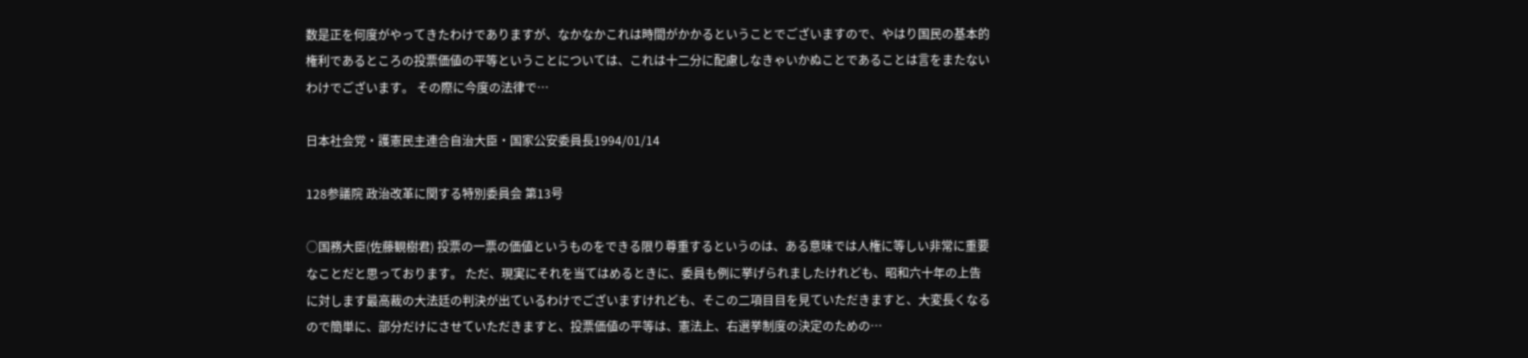数是正を何度がやってきたわけでありますが、なかなかこれは時間がかかるということでございますので、やはり国民の基本的権利であるところの投票価値の平等ということについては、これは十二分に配慮しなきゃいかぬことであることは言をまたないわけでございます。 その際に今度の法律で…

日本社会党・護憲民主連合自治大臣・国家公安委員長1994/01/14

128参議院 政治改革に関する特別委員会 第13号

○国務大臣(佐藤観樹君) 投票の一票の価値というものをできる限り尊重するというのは、ある意味では人権に等しい非常に重要なことだと思っております。 ただ、現実にそれを当てはめるときに、委員も例に挙げられましたけれども、昭和六十年の上告に対します最高裁の大法廷の判決が出ているわけでございますけれども、そこの二項目目を見ていただきますと、大変長くなるので簡単に、部分だけにさせていただきますと、投票価値の平等は、憲法上、右選挙制度の決定のための…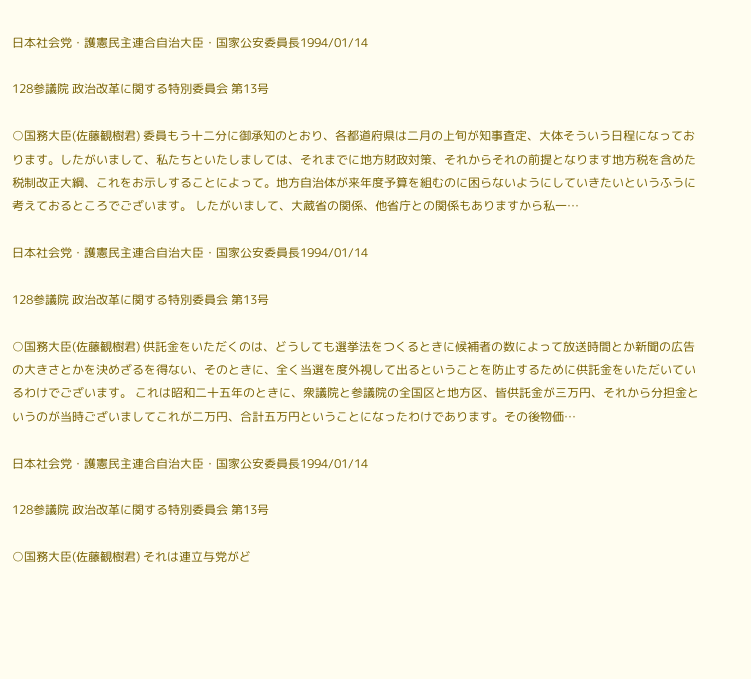日本社会党・護憲民主連合自治大臣・国家公安委員長1994/01/14

128参議院 政治改革に関する特別委員会 第13号

○国務大臣(佐藤観樹君) 委員もう十二分に御承知のとおり、各都道府県は二月の上旬が知事査定、大体そういう日程になっております。したがいまして、私たちといたしましては、それまでに地方財政対策、それからそれの前提となります地方税を含めた税制改正大綱、これをお示しすることによって。地方自治体が来年度予算を組むのに困らないようにしていきたいというふうに考えておるところでございます。 したがいまして、大蔵省の関係、他省庁との関係もありますから私一…

日本社会党・護憲民主連合自治大臣・国家公安委員長1994/01/14

128参議院 政治改革に関する特別委員会 第13号

○国務大臣(佐藤観樹君) 供託金をいただくのは、どうしても選挙法をつくるときに候補者の数によって放送時間とか新聞の広告の大きさとかを決めざるを得ない、そのときに、全く当選を度外視して出るということを防止するために供託金をいただいているわけでございます。 これは昭和二十五年のときに、衆議院と参議院の全国区と地方区、皆供託金が三万円、それから分担金というのが当時ございましてこれが二万円、合計五万円ということになったわけであります。その後物価…

日本社会党・護憲民主連合自治大臣・国家公安委員長1994/01/14

128参議院 政治改革に関する特別委員会 第13号

○国務大臣(佐藤観樹君) それは連立与党がど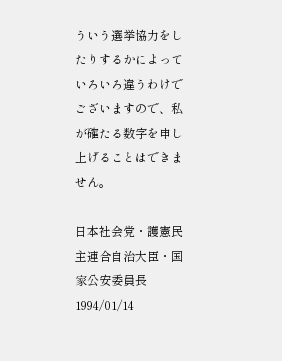ういう選挙協力をしたりするかによっていろいろ違うわけでございますので、私が確たる数字を申し上げることはできません。

日本社会党・護憲民主連合自治大臣・国家公安委員長1994/01/14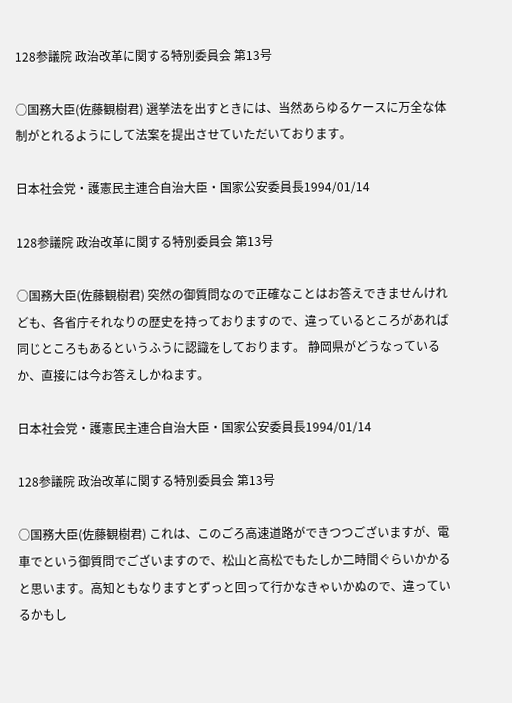128参議院 政治改革に関する特別委員会 第13号

○国務大臣(佐藤観樹君) 選挙法を出すときには、当然あらゆるケースに万全な体制がとれるようにして法案を提出させていただいております。

日本社会党・護憲民主連合自治大臣・国家公安委員長1994/01/14

128参議院 政治改革に関する特別委員会 第13号

○国務大臣(佐藤観樹君) 突然の御質問なので正確なことはお答えできませんけれども、各省庁それなりの歴史を持っておりますので、違っているところがあれば同じところもあるというふうに認識をしております。 静岡県がどうなっているか、直接には今お答えしかねます。

日本社会党・護憲民主連合自治大臣・国家公安委員長1994/01/14

128参議院 政治改革に関する特別委員会 第13号

○国務大臣(佐藤観樹君) これは、このごろ高速道路ができつつございますが、電車でという御質問でございますので、松山と高松でもたしか二時間ぐらいかかると思います。高知ともなりますとずっと回って行かなきゃいかぬので、違っているかもし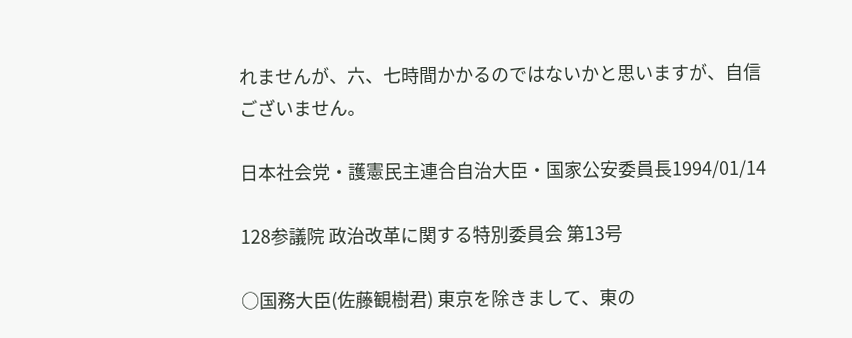れませんが、六、七時間かかるのではないかと思いますが、自信ございません。

日本社会党・護憲民主連合自治大臣・国家公安委員長1994/01/14

128参議院 政治改革に関する特別委員会 第13号

○国務大臣(佐藤観樹君) 東京を除きまして、東の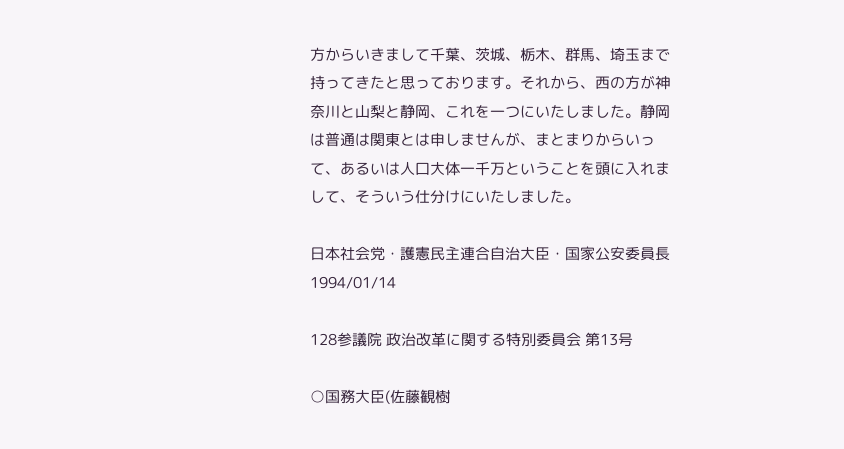方からいきまして千葉、茨城、栃木、群馬、埼玉まで持ってきたと思っております。それから、西の方が神奈川と山梨と静岡、これを一つにいたしました。静岡は普通は関東とは申しませんが、まとまりからいって、あるいは人口大体一千万ということを頭に入れまして、そういう仕分けにいたしました。

日本社会党・護憲民主連合自治大臣・国家公安委員長1994/01/14

128参議院 政治改革に関する特別委員会 第13号

○国務大臣(佐藤観樹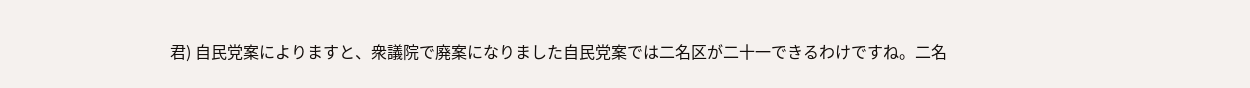君) 自民党案によりますと、衆議院で廃案になりました自民党案では二名区が二十一できるわけですね。二名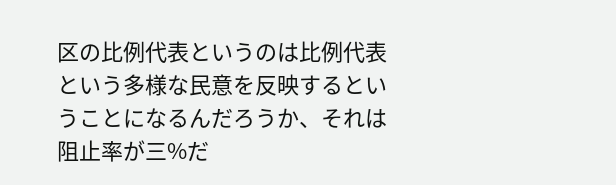区の比例代表というのは比例代表という多様な民意を反映するということになるんだろうか、それは阻止率が三%だ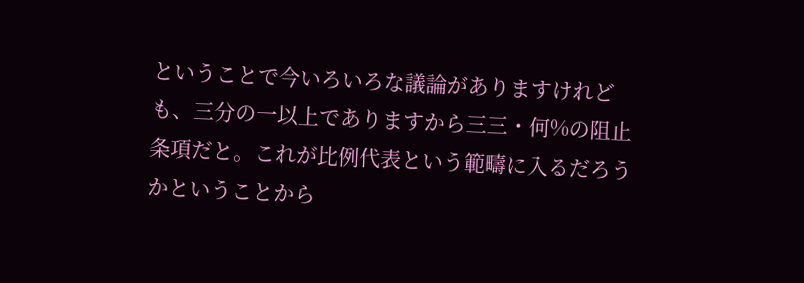ということで今いろいろな議論がありますけれども、三分の一以上でありますから三三・何%の阻止条項だと。これが比例代表という範疇に入るだろうかということから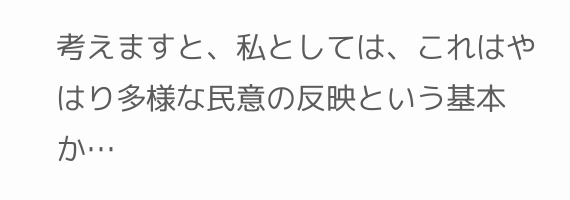考えますと、私としては、これはやはり多様な民意の反映という基本か…